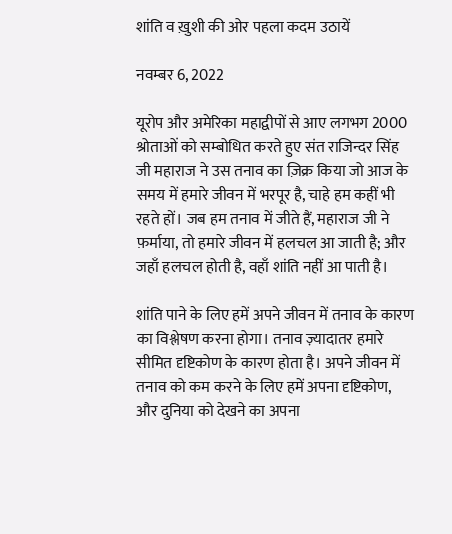शांति व ख़ुशी की ओर पहला कदम उठायें

नवम्बर 6, 2022

यूरोप और अमेरिका महाद्वीपों से आए लगभग 2000 श्रोताओं को सम्बोधित करते हुए संत राजिन्दर सिंह जी महाराज ने उस तनाव का ज़िक्र किया जो आज के समय में हमारे जीवन में भरपूर है, चाहे हम कहीं भी रहते हों। जब हम तनाव में जीते हैं, महाराज जी ने फ़र्माया, तो हमारे जीवन में हलचल आ जाती है; और जहाँ हलचल होती है, वहाँ शांति नहीं आ पाती है।

शांति पाने के लिए हमें अपने जीवन में तनाव के कारण का विश्लेषण करना होगा। तनाव ज़्यादातर हमारे सीमित दृष्टिकोण के कारण होता है। अपने जीवन में तनाव को कम करने के लिए हमें अपना दृष्टिकोण, और दुनिया को देखने का अपना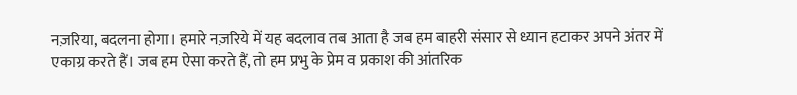नज़रिया, बदलना होगा। हमारे नज़रिये में यह बदलाव तब आता है जब हम बाहरी संसार से ध्यान हटाकर अपने अंतर में एकाग्र करते हैं। जब हम ऐसा करते हैं, तो हम प्रभु के प्रेम व प्रकाश की आंतरिक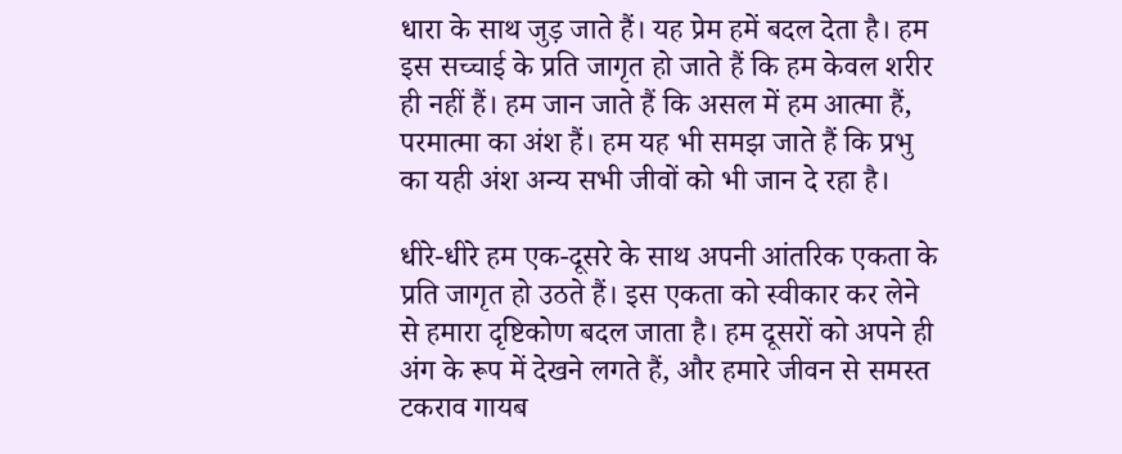धारा के साथ जुड़ जाते हैं। यह प्रेम हमें बदल देता है। हम इस सच्चाई के प्रति जागृत हो जाते हैं कि हम केवल शरीर ही नहीं हैं। हम जान जाते हैं कि असल में हम आत्मा हैं, परमात्मा का अंश हैं। हम यह भी समझ जाते हैं कि प्रभु का यही अंश अन्य सभी जीवों को भी जान दे रहा है।

धीरे-धीरे हम एक-दूसरे के साथ अपनी आंतरिक एकता के प्रति जागृत हो उठते हैं। इस एकता को स्वीकार कर लेने से हमारा दृष्टिकोण बदल जाता है। हम दूसरों को अपने ही अंग के रूप में देखने लगते हैं, और हमारे जीवन से समस्त टकराव गायब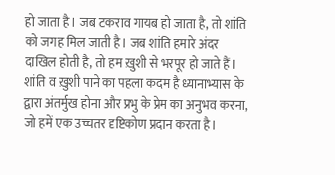हो जाता है। जब टकराव गायब हो जाता है, तो शांति को जगह मिल जाती है। जब शांति हमारे अंदर दाखिल होती है, तो हम ख़ुशी से भरपूर हो जाते हैं। शांति व ख़ुशी पाने का पहला कदम है ध्यानाभ्यास के द्वारा अंतर्मुख होना और प्रभु के प्रेम का अनुभव करना, जो हमें एक उच्चतर दृष्टिकोण प्रदान करता है।